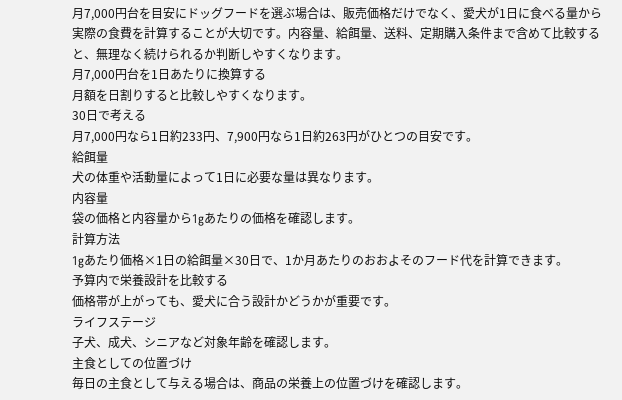月7,000円台を目安にドッグフードを選ぶ場合は、販売価格だけでなく、愛犬が1日に食べる量から実際の食費を計算することが大切です。内容量、給餌量、送料、定期購入条件まで含めて比較すると、無理なく続けられるか判断しやすくなります。
月7,000円台を1日あたりに換算する
月額を日割りすると比較しやすくなります。
30日で考える
月7,000円なら1日約233円、7,900円なら1日約263円がひとつの目安です。
給餌量
犬の体重や活動量によって1日に必要な量は異なります。
内容量
袋の価格と内容量から1gあたりの価格を確認します。
計算方法
1gあたり価格×1日の給餌量×30日で、1か月あたりのおおよそのフード代を計算できます。
予算内で栄養設計を比較する
価格帯が上がっても、愛犬に合う設計かどうかが重要です。
ライフステージ
子犬、成犬、シニアなど対象年齢を確認します。
主食としての位置づけ
毎日の主食として与える場合は、商品の栄養上の位置づけを確認します。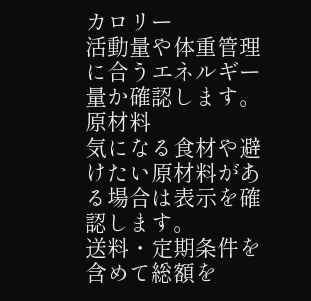カロリー
活動量や体重管理に合うエネルギー量か確認します。
原材料
気になる食材や避けたい原材料がある場合は表示を確認します。
送料・定期条件を含めて総額を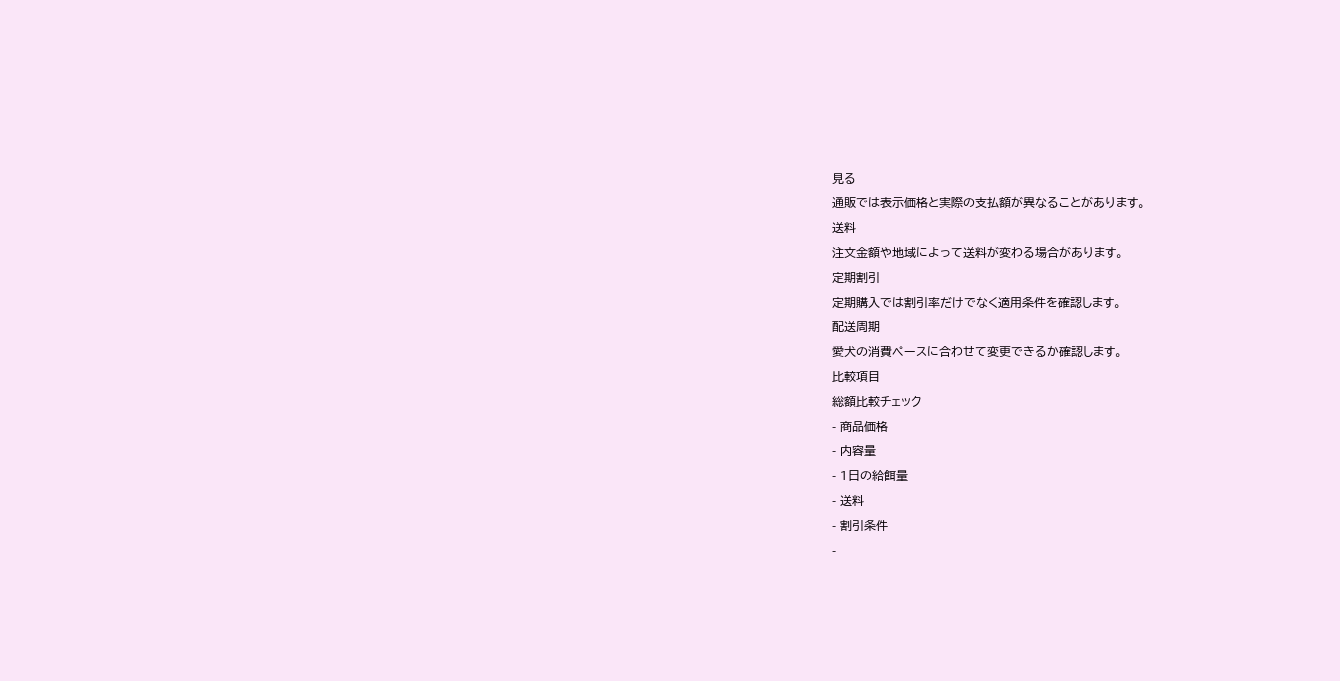見る
通販では表示価格と実際の支払額が異なることがあります。
送料
注文金額や地域によって送料が変わる場合があります。
定期割引
定期購入では割引率だけでなく適用条件を確認します。
配送周期
愛犬の消費ペースに合わせて変更できるか確認します。
比較項目
総額比較チェック
- 商品価格
- 内容量
- 1日の給餌量
- 送料
- 割引条件
-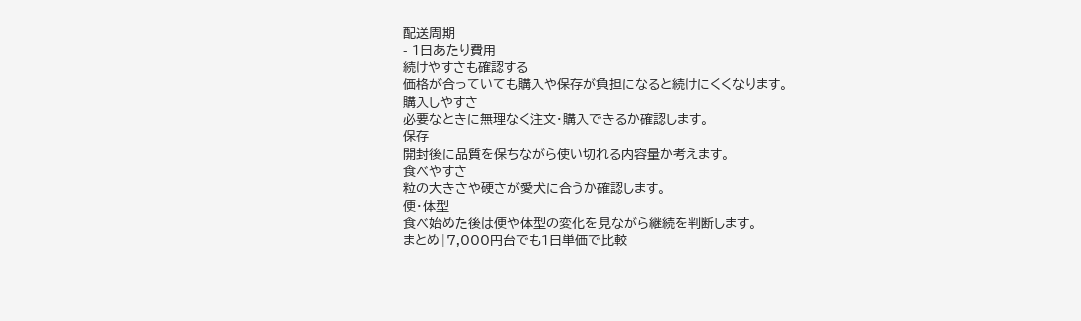配送周期
- 1日あたり費用
続けやすさも確認する
価格が合っていても購入や保存が負担になると続けにくくなります。
購入しやすさ
必要なときに無理なく注文・購入できるか確認します。
保存
開封後に品質を保ちながら使い切れる内容量か考えます。
食べやすさ
粒の大きさや硬さが愛犬に合うか確認します。
便・体型
食べ始めた後は便や体型の変化を見ながら継続を判断します。
まとめ|7,000円台でも1日単価で比較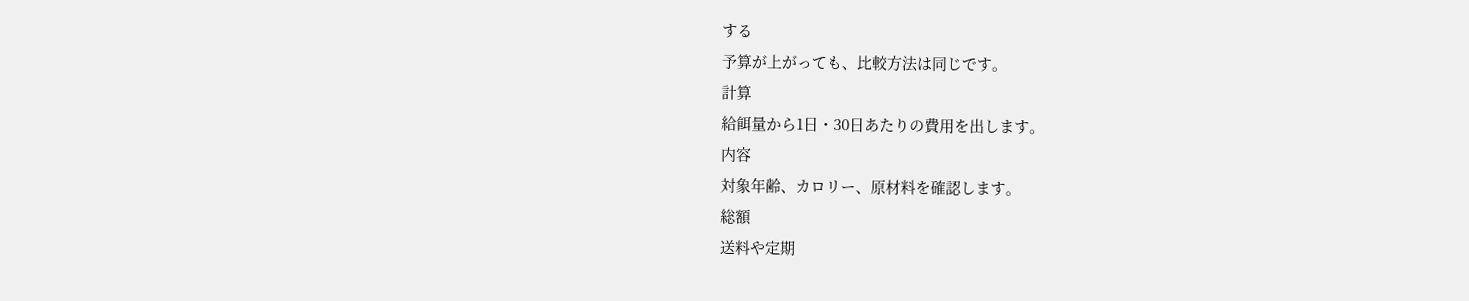する
予算が上がっても、比較方法は同じです。
計算
給餌量から1日・30日あたりの費用を出します。
内容
対象年齢、カロリー、原材料を確認します。
総額
送料や定期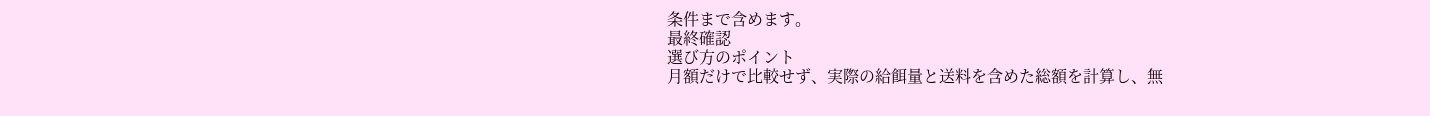条件まで含めます。
最終確認
選び方のポイント
月額だけで比較せず、実際の給餌量と送料を含めた総額を計算し、無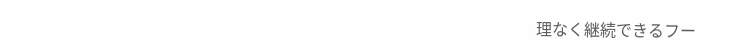理なく継続できるフー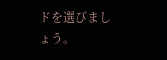ドを選びましょう。